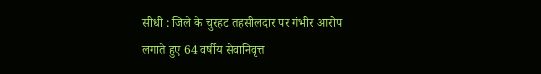सीधी : जिले के चुरहट तहसीलदार पर गंभीर आरोप लगाते हुए 64 वर्षीय सेवानिवृत्त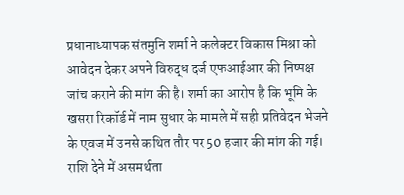प्रधानाध्यापक संतमुनि शर्मा ने कलेक्टर विकास मिश्रा को आवेदन देकर अपने विरुद्ध दर्ज एफआईआर की निष्पक्ष जांच कराने की मांग की है। शर्मा का आरोप है कि भूमि के खसरा रिकॉर्ड में नाम सुधार के मामले में सही प्रतिवेदन भेजने के एवज में उनसे कथित तौर पर 50 हजार की मांग की गई। राशि देने में असमर्थता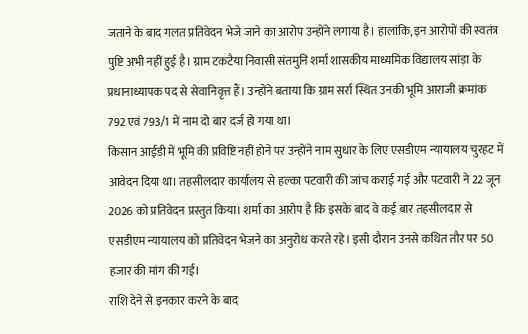जताने के बाद गलत प्रतिवेदन भेजे जाने का आरोप उन्होंने लगाया है। हालांकि, इन आरोपों की स्वतंत्र पुष्टि अभी नहीं हुई है। ग्राम टकटैया निवासी संतमुनि शर्मा शासकीय माध्यमिक विद्यालय सांड़ा के प्रधानाध्यापक पद से सेवानिवृत्त हैं। उन्होंने बताया कि ग्राम सर्रा स्थित उनकी भूमि आराजी क्रमांक 792 एवं 793/1 में नाम दो बार दर्ज हो गया था।
किसान आईडी में भूमि की प्रविष्टि नहीं होने पर उन्होंने नाम सुधार के लिए एसडीएम न्यायालय चुरहट में आवेदन दिया था। तहसीलदार कार्यालय से हल्का पटवारी की जांच कराई गई और पटवारी ने 22 जून 2026 को प्रतिवेदन प्रस्तुत किया। शर्मा का आरोप है कि इसके बाद वे कई बार तहसीलदार से एसडीएम न्यायालय को प्रतिवेदन भेजने का अनुरोध करते रहे। इसी दौरान उनसे कथित तौर पर 50 हजार की मांग की गई।
राशि देने से इनकार करने के बाद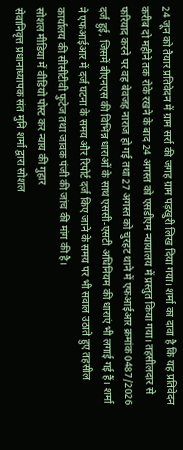24 जून को तैयार प्रतिवेदन में ग्राम सर्रा की जगह ग्राम पड़खुरी लिख दिया गया। शर्मा का दावा है कि यह प्रतिवेदन करीब दो महीने तक रोके रखने के बाद 24 अगस्त को एसडीएम न्यायालय में प्रस्तुत किया गया। तहसीलदार से फरियाद करने पर वह बेवजह नाराज हो गई तथा 27 अगस्त को चुरहट थाने में एफआईआर क्रमांक 0487/2026 दर्ज हुई, जिसमें बीएनएस की विभिन्न धाराओं के साथ एससी-एसटी अधिनियम की धाराएं भी लगाई गई हैं। शर्मा ने एफआईआर में दर्ज घटना के समय और रिपोर्ट दर्ज किए जाने के समय पर भी सवाल उठाते हुए तहसील कार्यालय की सीसीटीवी फुटेज तथा जावक पंजी की जांच की मांग की है।
सोशल मीडिया में वीडियो पोस्ट कर न्याय की गुहार
सेवानिवृत्त प्रधानाध्यापक संत मुनि शर्मा द्वारा सोशल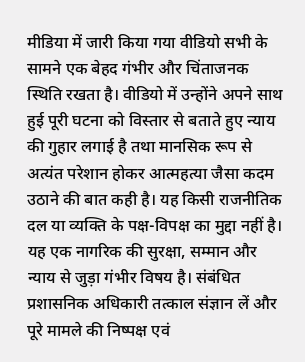मीडिया में जारी किया गया वीडियो सभी के सामने एक बेहद गंभीर और चिंताजनक स्थिति रखता है। वीडियो में उन्होंने अपने साथ हुई पूरी घटना को विस्तार से बताते हुए न्याय की गुहार लगाई है तथा मानसिक रूप से अत्यंत परेशान होकर आत्महत्या जैसा कदम उठाने की बात कही है। यह किसी राजनीतिक दल या व्यक्ति के पक्ष-विपक्ष का मुद्दा नहीं है। यह एक नागरिक की सुरक्षा, सम्मान और न्याय से जुड़ा गंभीर विषय है। संबंधित प्रशासनिक अधिकारी तत्काल संज्ञान लें और पूरे मामले की निष्पक्ष एवं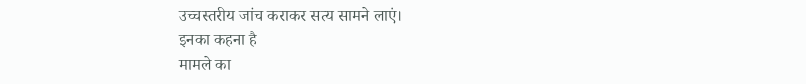उच्चस्तरीय जांच कराकर सत्य सामने लाएं।
इनका कहना है
मामले का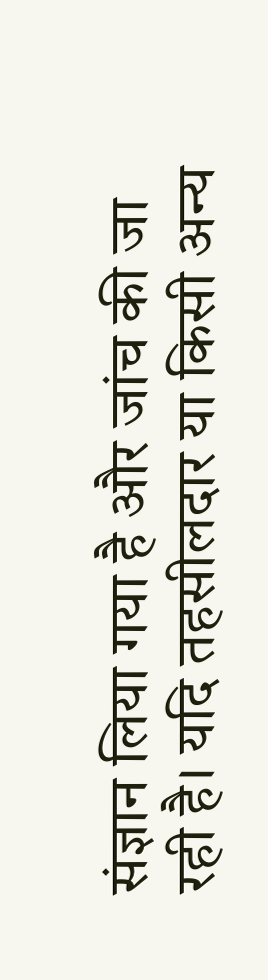संज्ञान लिया गया है और जांच की जा रही है। यदि तहसीलदार या किसी अन्य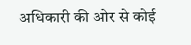अधिकारी की ओर से कोई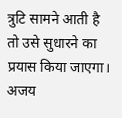त्रुटि सामने आती है तो उसे सुधारने का प्रयास किया जाएगा।
अजय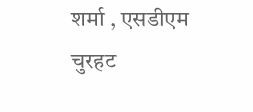शर्मा , एसडीएम चुरहट